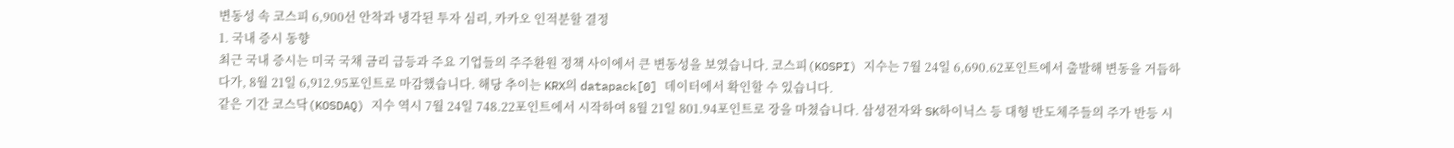변동성 속 코스피 6,900선 안착과 냉각된 투자 심리, 카카오 인적분할 결정
1. 국내 증시 동향
최근 국내 증시는 미국 국채 금리 급등과 주요 기업들의 주주환원 정책 사이에서 큰 변동성을 보였습니다. 코스피(KOSPI) 지수는 7월 24일 6,690.62포인트에서 출발해 변동을 거듭하다가, 8월 21일 6,912.95포인트로 마감했습니다. 해당 추이는 KRX의 datapack[0] 데이터에서 확인할 수 있습니다.
같은 기간 코스닥(KOSDAQ) 지수 역시 7월 24일 748.22포인트에서 시작하여 8월 21일 801.94포인트로 장을 마쳤습니다. 삼성전자와 SK하이닉스 등 대형 반도체주들의 주가 반등 시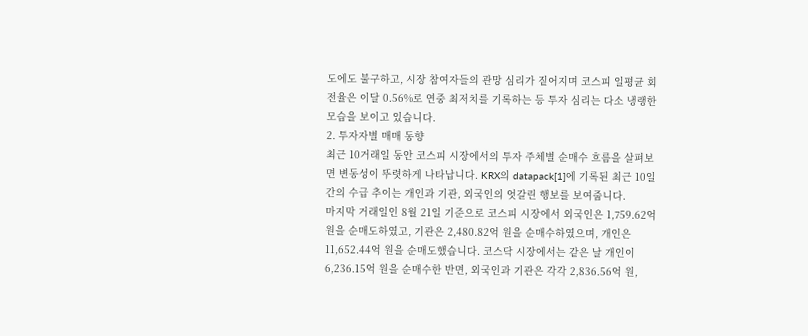도에도 불구하고, 시장 참여자들의 관망 심리가 짙어지며 코스피 일평균 회전율은 이달 0.56%로 연중 최저치를 기록하는 등 투자 심리는 다소 냉랭한 모습을 보이고 있습니다.
2. 투자자별 매매 동향
최근 10거래일 동안 코스피 시장에서의 투자 주체별 순매수 흐름을 살펴보면 변동성이 뚜렷하게 나타납니다. KRX의 datapack[1]에 기록된 최근 10일간의 수급 추이는 개인과 기관, 외국인의 엇갈린 행보를 보여줍니다.
마지막 거래일인 8월 21일 기준으로 코스피 시장에서 외국인은 1,759.62억 원을 순매도하였고, 기관은 2,480.82억 원을 순매수하였으며, 개인은 11,652.44억 원을 순매도했습니다. 코스닥 시장에서는 같은 날 개인이 6,236.15억 원을 순매수한 반면, 외국인과 기관은 각각 2,836.56억 원,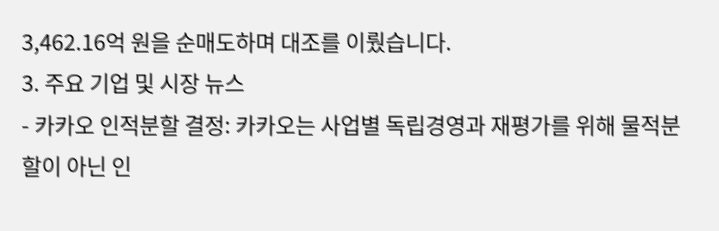3,462.16억 원을 순매도하며 대조를 이뤘습니다.
3. 주요 기업 및 시장 뉴스
- 카카오 인적분할 결정: 카카오는 사업별 독립경영과 재평가를 위해 물적분할이 아닌 인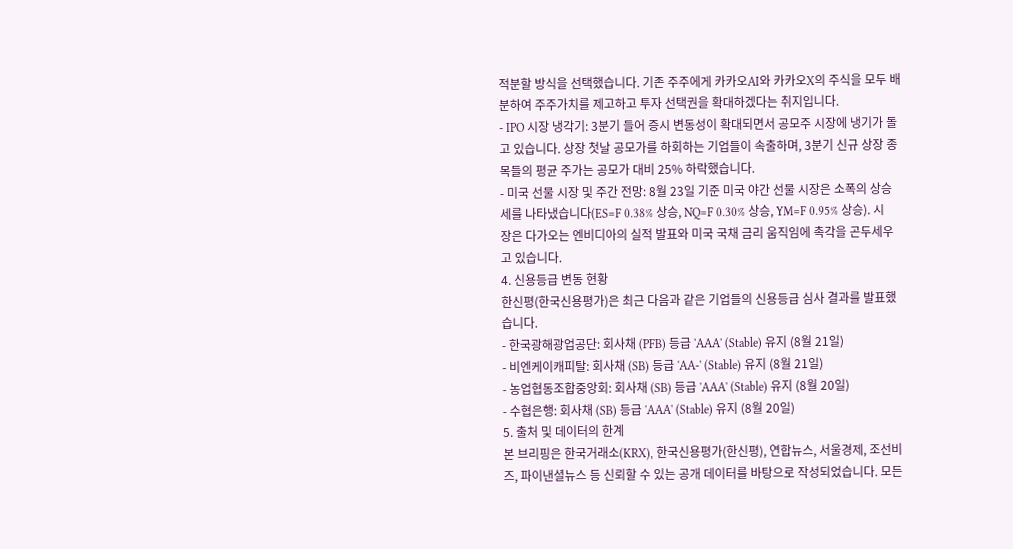적분할 방식을 선택했습니다. 기존 주주에게 카카오AI와 카카오X의 주식을 모두 배분하여 주주가치를 제고하고 투자 선택권을 확대하겠다는 취지입니다.
- IPO 시장 냉각기: 3분기 들어 증시 변동성이 확대되면서 공모주 시장에 냉기가 돌고 있습니다. 상장 첫날 공모가를 하회하는 기업들이 속출하며, 3분기 신규 상장 종목들의 평균 주가는 공모가 대비 25% 하락했습니다.
- 미국 선물 시장 및 주간 전망: 8월 23일 기준 미국 야간 선물 시장은 소폭의 상승세를 나타냈습니다(ES=F 0.38% 상승, NQ=F 0.30% 상승, YM=F 0.95% 상승). 시장은 다가오는 엔비디아의 실적 발표와 미국 국채 금리 움직임에 촉각을 곤두세우고 있습니다.
4. 신용등급 변동 현황
한신평(한국신용평가)은 최근 다음과 같은 기업들의 신용등급 심사 결과를 발표했습니다.
- 한국광해광업공단: 회사채 (PFB) 등급 'AAA' (Stable) 유지 (8월 21일)
- 비엔케이캐피탈: 회사채 (SB) 등급 'AA-' (Stable) 유지 (8월 21일)
- 농업협동조합중앙회: 회사채 (SB) 등급 'AAA' (Stable) 유지 (8월 20일)
- 수협은행: 회사채 (SB) 등급 'AAA' (Stable) 유지 (8월 20일)
5. 출처 및 데이터의 한계
본 브리핑은 한국거래소(KRX), 한국신용평가(한신평), 연합뉴스, 서울경제, 조선비즈, 파이낸셜뉴스 등 신뢰할 수 있는 공개 데이터를 바탕으로 작성되었습니다. 모든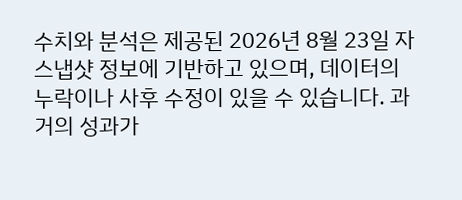수치와 분석은 제공된 2026년 8월 23일 자 스냅샷 정보에 기반하고 있으며, 데이터의 누락이나 사후 수정이 있을 수 있습니다. 과거의 성과가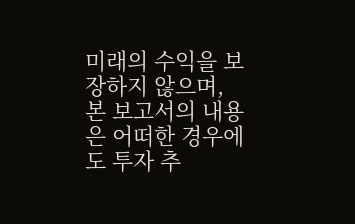미래의 수익을 보장하지 않으며, 본 보고서의 내용은 어떠한 경우에도 투자 추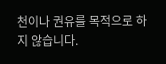천이나 권유를 목적으로 하지 않습니다.